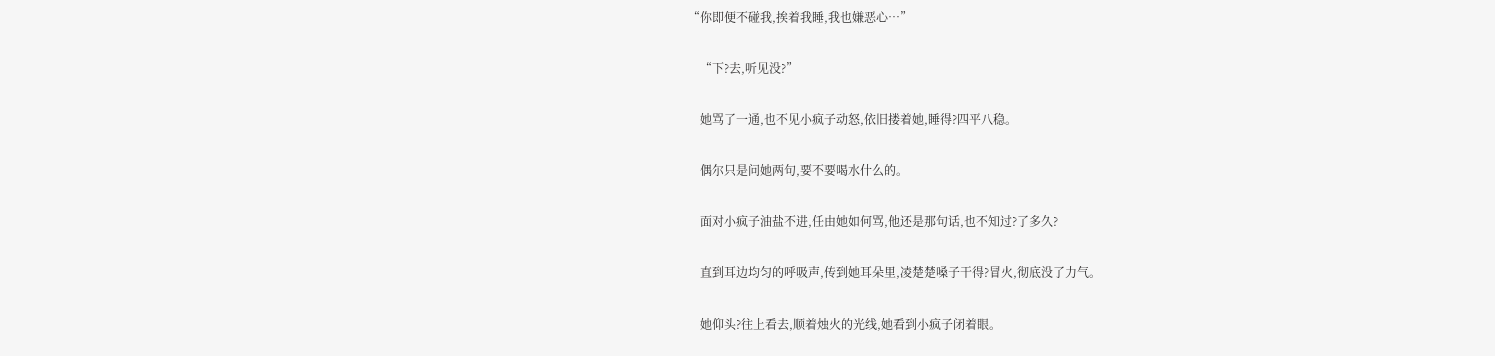“你即便不碰我,挨着我睡,我也嫌恶心…”

    “下?去,听见没?”

    她骂了一通,也不见小疯子动怒,依旧搂着她,睡得?四平八稳。

    偶尔只是问她两句,要不要喝水什么的。

    面对小疯子油盐不进,任由她如何骂,他还是那句话,也不知过?了多久?

    直到耳边均匀的呼吸声,传到她耳朵里,凌楚楚嗓子干得?冒火,彻底没了力气。

    她仰头?往上看去,顺着烛火的光线,她看到小疯子闭着眼。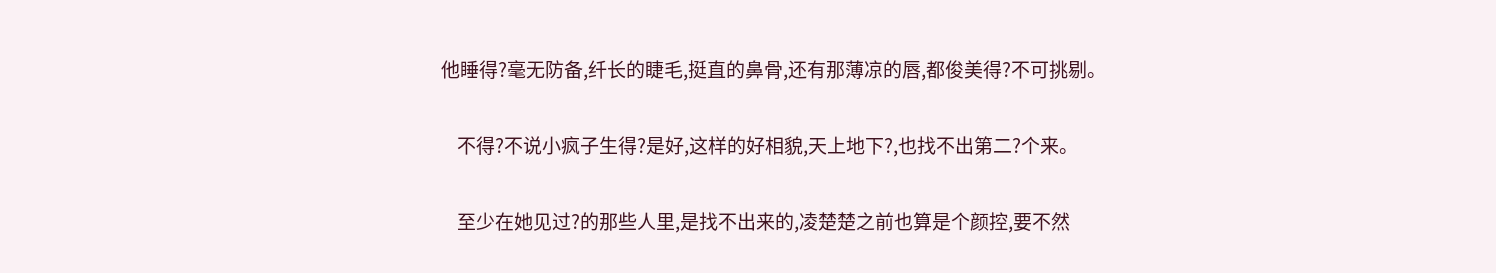他睡得?毫无防备,纤长的睫毛,挺直的鼻骨,还有那薄凉的唇,都俊美得?不可挑剔。

    不得?不说小疯子生得?是好,这样的好相貌,天上地下?,也找不出第二?个来。

    至少在她见过?的那些人里,是找不出来的,凌楚楚之前也算是个颜控,要不然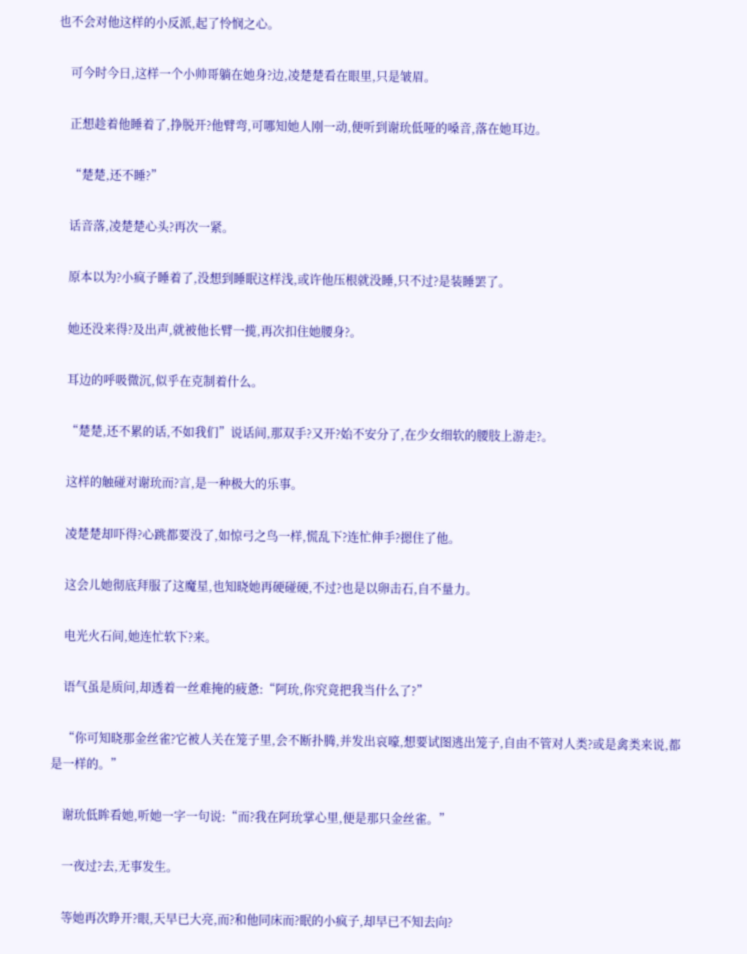也不会对他这样的小反派,起了怜悯之心。

    可今时今日,这样一个小帅哥躺在她身?边,凌楚楚看在眼里,只是皱眉。

    正想趁着他睡着了,挣脱开?他臂弯,可哪知她人刚一动,便听到谢玧低哑的嗓音,落在她耳边。

    “楚楚,还不睡?”

    话音落,凌楚楚心头?再次一紧。

    原本以为?小疯子睡着了,没想到睡眠这样浅,或许他压根就没睡,只不过?是装睡罢了。

    她还没来得?及出声,就被他长臂一揽,再次扣住她腰身?。

    耳边的呼吸微沉,似乎在克制着什么。

    “楚楚,还不累的话,不如我们”说话间,那双手?又开?始不安分了,在少女细软的腰肢上游走?。

    这样的触碰对谢玧而?言,是一种极大的乐事。

    凌楚楚却吓得?心跳都要没了,如惊弓之鸟一样,慌乱下?连忙伸手?摁住了他。

    这会儿她彻底拜服了这魔星,也知晓她再硬碰硬,不过?也是以卵击石,自不量力。

    电光火石间,她连忙软下?来。

    语气虽是质问,却透着一丝难掩的疲惫:“阿玧,你究竟把我当什么了?”

    “你可知晓那金丝雀?它被人关在笼子里,会不断扑腾,并发出哀嚎,想要试图逃出笼子,自由不管对人类?或是禽类来说,都是一样的。”

    谢玧低眸看她,听她一字一句说:“而?我在阿玧掌心里,便是那只金丝雀。”

    一夜过?去,无事发生。

    等她再次睁开?眼,天早已大亮,而?和他同床而?眠的小疯子,却早已不知去向?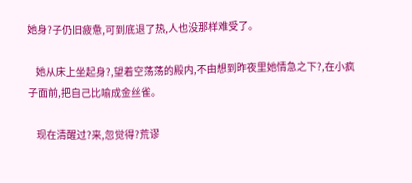她身?子仍旧疲惫,可到底退了热,人也没那样难受了。

    她从床上坐起身?,望着空荡荡的殿内,不由想到昨夜里她情急之下?,在小疯子面前,把自己比喻成金丝雀。

    现在清醒过?来,忽觉得?荒谬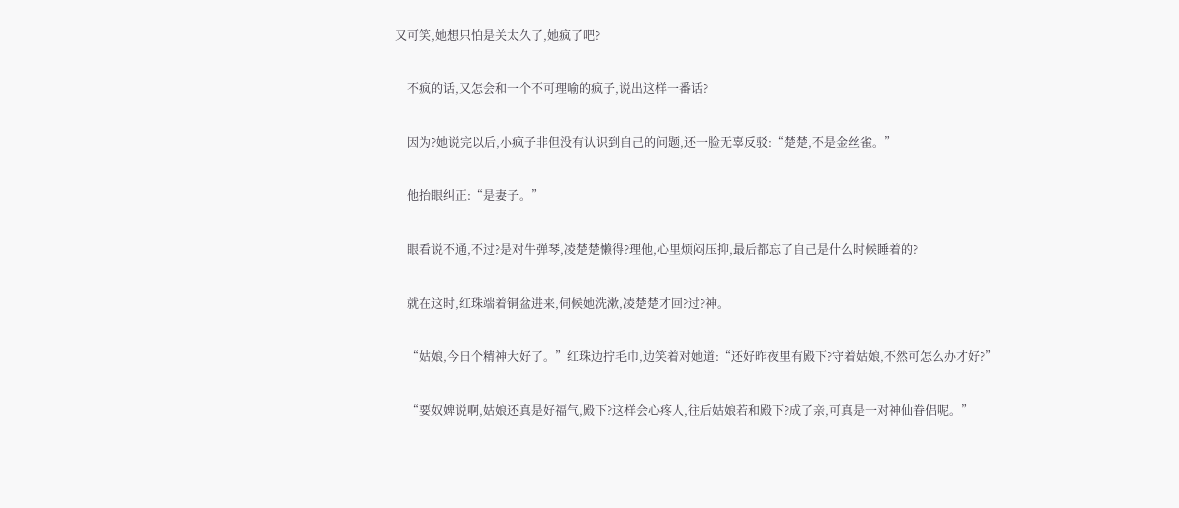又可笑,她想只怕是关太久了,她疯了吧?

    不疯的话,又怎会和一个不可理喻的疯子,说出这样一番话?

    因为?她说完以后,小疯子非但没有认识到自己的问题,还一脸无辜反驳:“楚楚,不是金丝雀。”

    他抬眼纠正:“是妻子。”

    眼看说不通,不过?是对牛弹琴,凌楚楚懒得?理他,心里烦闷压抑,最后都忘了自己是什么时候睡着的?

    就在这时,红珠端着铜盆进来,伺候她洗漱,凌楚楚才回?过?神。

    “姑娘,今日个精神大好了。”红珠边拧毛巾,边笑着对她道:“还好昨夜里有殿下?守着姑娘,不然可怎么办才好?”

    “要奴婢说啊,姑娘还真是好福气,殿下?这样会心疼人,往后姑娘若和殿下?成了亲,可真是一对神仙眷侣呢。”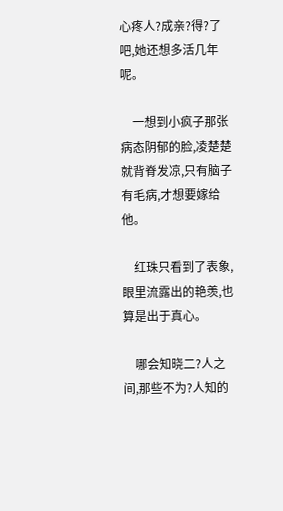心疼人?成亲?得?了吧,她还想多活几年呢。

    一想到小疯子那张病态阴郁的脸,凌楚楚就背脊发凉,只有脑子有毛病,才想要嫁给他。

    红珠只看到了表象,眼里流露出的艳羡,也算是出于真心。

    哪会知晓二?人之间,那些不为?人知的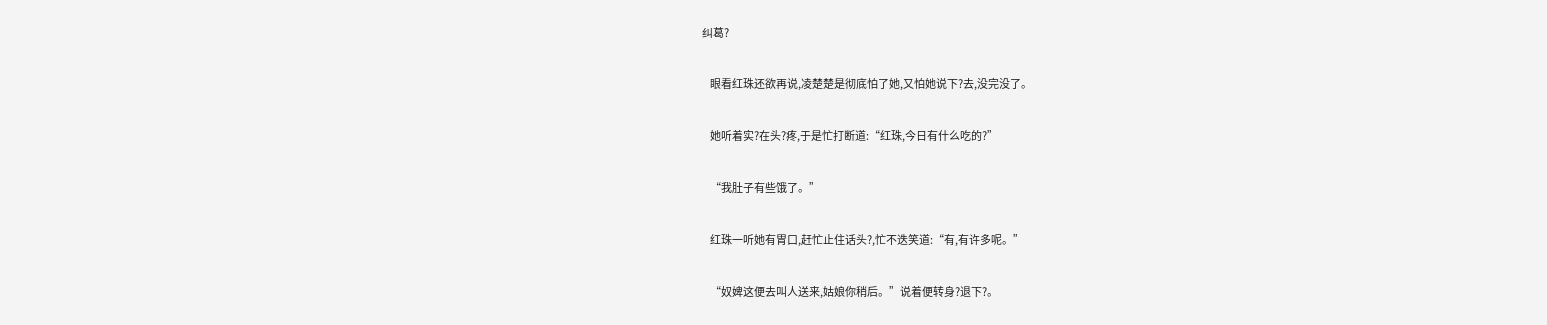纠葛?

    眼看红珠还欲再说,凌楚楚是彻底怕了她,又怕她说下?去,没完没了。

    她听着实?在头?疼,于是忙打断道:“红珠,今日有什么吃的?”

    “我肚子有些饿了。”

    红珠一听她有胃口,赶忙止住话头?,忙不迭笑道:“有,有许多呢。”

    “奴婢这便去叫人送来,姑娘你稍后。”说着便转身?退下?。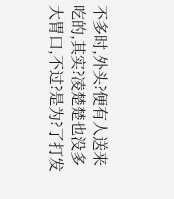不多时,外头?便有人送来吃的,其实?凌楚楚也没多大胃口,不过?是为?了打发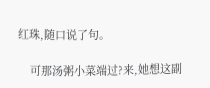红珠,随口说了句。

    可那汤粥小菜端过?来,她想这副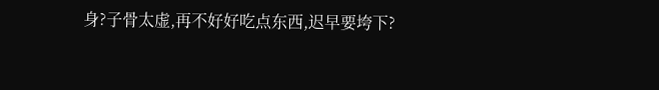身?子骨太虚,再不好好吃点东西,迟早要垮下?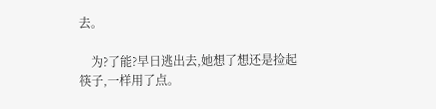去。

    为?了能?早日逃出去,她想了想还是捡起筷子,一样用了点。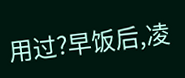用过?早饭后,凌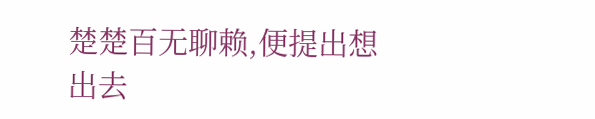楚楚百无聊赖,便提出想出去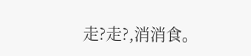走?走?,消消食。